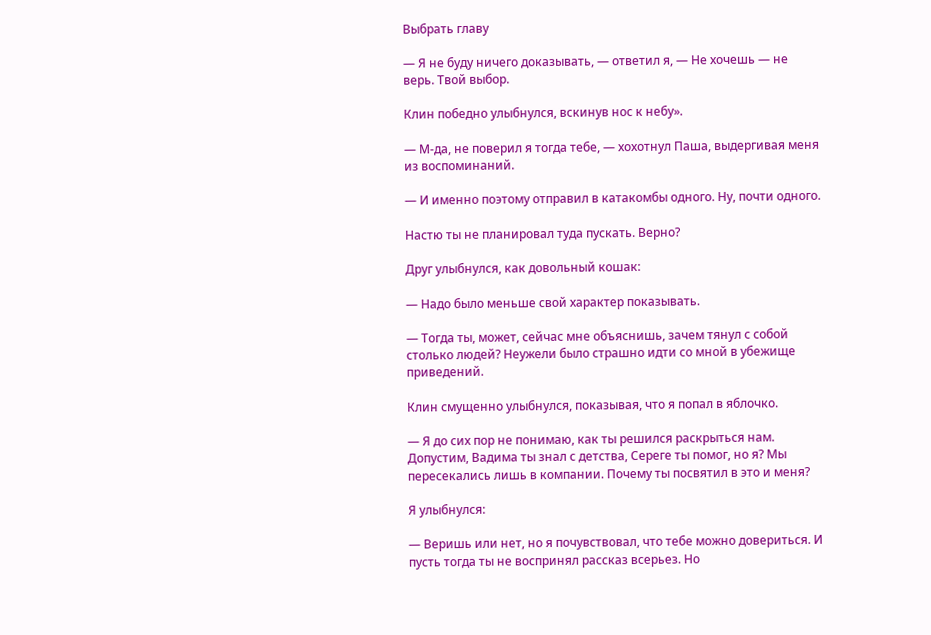Выбрать главу

— Я не буду ничего доказывать, — ответил я, — Не хочешь — не верь. Твой выбор.

Клин победно улыбнулся, вскинув нос к небу».

— М-да, не поверил я тогда тебе, — хохотнул Паша, выдергивая меня из воспоминаний.

— И именно поэтому отправил в катакомбы одного. Ну, почти одного.

Настю ты не планировал туда пускать. Верно?

Друг улыбнулся, как довольный кошак:

— Надо было меньше свой характер показывать.

— Тогда ты, может, сейчас мне объяснишь, зачем тянул с собой столько людей? Неужели было страшно идти со мной в убежище приведений.

Клин смущенно улыбнулся, показывая, что я попал в яблочко.

— Я до сих пор не понимаю, как ты решился раскрыться нам. Допустим, Вадима ты знал с детства, Сереге ты помог, но я? Мы пересекались лишь в компании. Почему ты посвятил в это и меня?

Я улыбнулся:

— Веришь или нет, но я почувствовал, что тебе можно довериться. И пусть тогда ты не воспринял рассказ всерьез. Но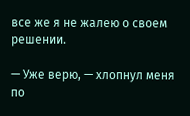все же я не жалею о своем решении.

— Уже верю, — хлопнул меня по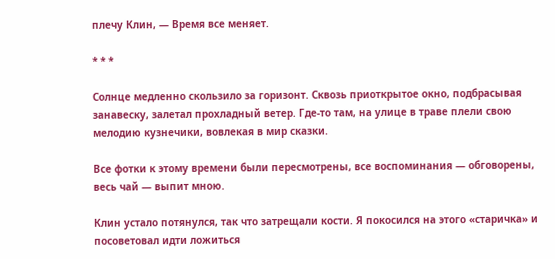плечу Клин, — Время все меняет.

* * *

Солнце медленно скользило за горизонт. Сквозь приоткрытое окно, подбрасывая занавеску, залетал прохладный ветер. Где-то там, на улице в траве плели свою мелодию кузнечики, вовлекая в мир сказки.

Все фотки к этому времени были пересмотрены, все воспоминания — обговорены, весь чай — выпит мною.

Клин устало потянулся, так что затрещали кости. Я покосился на этого «старичка» и посоветовал идти ложиться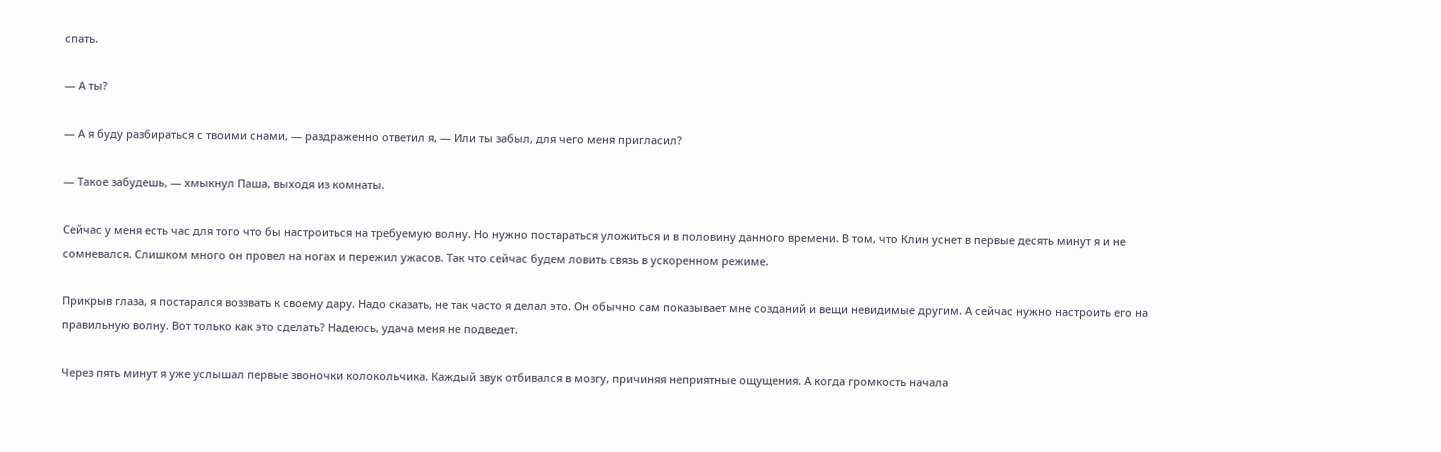спать.

— А ты?

— А я буду разбираться с твоими снами, — раздраженно ответил я, — Или ты забыл, для чего меня пригласил?

— Такое забудешь, — хмыкнул Паша, выходя из комнаты.

Сейчас у меня есть час для того что бы настроиться на требуемую волну. Но нужно постараться уложиться и в половину данного времени. В том, что Клин уснет в первые десять минут я и не сомневался. Слишком много он провел на ногах и пережил ужасов. Так что сейчас будем ловить связь в ускоренном режиме.

Прикрыв глаза, я постарался воззвать к своему дару. Надо сказать, не так часто я делал это. Он обычно сам показывает мне созданий и вещи невидимые другим. А сейчас нужно настроить его на правильную волну. Вот только как это сделать? Надеюсь, удача меня не подведет.

Через пять минут я уже услышал первые звоночки колокольчика. Каждый звук отбивался в мозгу, причиняя неприятные ощущения. А когда громкость начала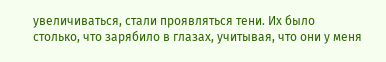увеличиваться, стали проявляться тени. Их было столько, что зарябило в глазах, учитывая, что они у меня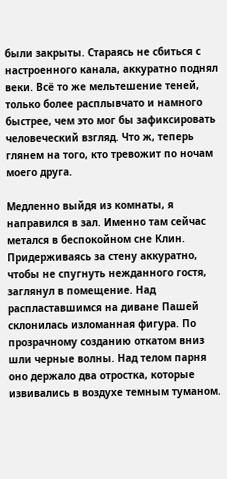были закрыты. Стараясь не сбиться с настроенного канала, аккуратно поднял веки. Всё то же мельтешение теней, только более расплывчато и намного быстрее, чем это мог бы зафиксировать человеческий взгляд. Что ж, теперь глянем на того, кто тревожит по ночам моего друга.

Медленно выйдя из комнаты, я направился в зал. Именно там сейчас метался в беспокойном сне Клин. Придерживаясь за стену аккуратно, чтобы не спугнуть нежданного гостя, заглянул в помещение. Над распластавшимся на диване Пашей склонилась изломанная фигура. По прозрачному созданию откатом вниз шли черные волны. Над телом парня оно держало два отростка, которые извивались в воздухе темным туманом.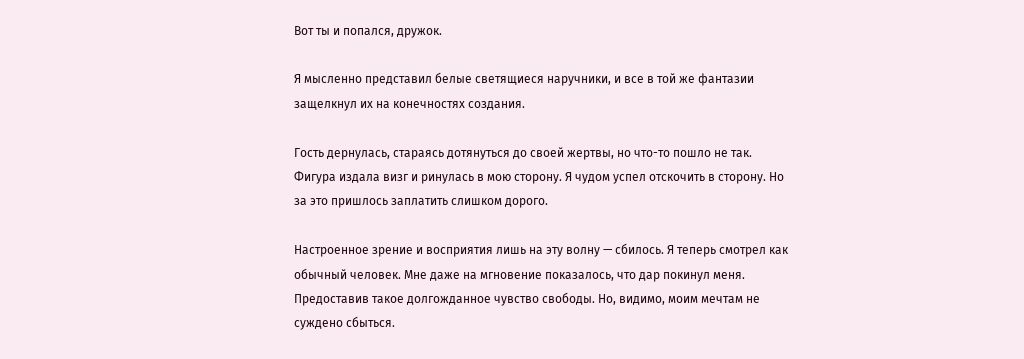Вот ты и попался, дружок.

Я мысленно представил белые светящиеся наручники, и все в той же фантазии защелкнул их на конечностях создания.

Гость дернулась, стараясь дотянуться до своей жертвы, но что-то пошло не так. Фигура издала визг и ринулась в мою сторону. Я чудом успел отскочить в сторону. Но за это пришлось заплатить слишком дорого.

Настроенное зрение и восприятия лишь на эту волну — сбилось. Я теперь смотрел как обычный человек. Мне даже на мгновение показалось, что дар покинул меня. Предоставив такое долгожданное чувство свободы. Но, видимо, моим мечтам не суждено сбыться.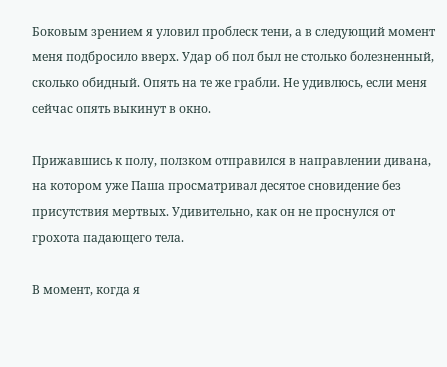Боковым зрением я уловил проблеск тени, а в следующий момент меня подбросило вверх. Удар об пол был не столько болезненный, сколько обидный. Опять на те же грабли. Не удивлюсь, если меня сейчас опять выкинут в окно.

Прижавшись к полу, ползком отправился в направлении дивана, на котором уже Паша просматривал десятое сновидение без присутствия мертвых. Удивительно, как он не проснулся от грохота падающего тела.

В момент, когда я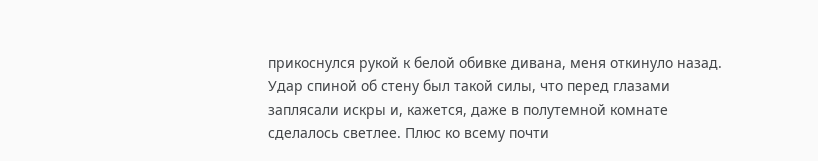прикоснулся рукой к белой обивке дивана, меня откинуло назад. Удар спиной об стену был такой силы, что перед глазами заплясали искры и, кажется, даже в полутемной комнате сделалось светлее. Плюс ко всему почти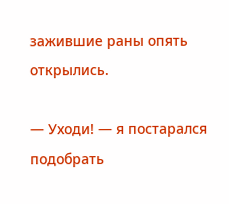зажившие раны опять открылись.

— Уходи! — я постарался подобрать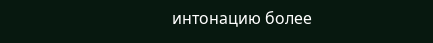интонацию более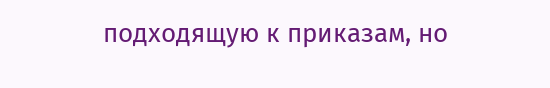подходящую к приказам, но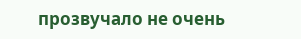прозвучало не очень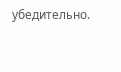убедительно.